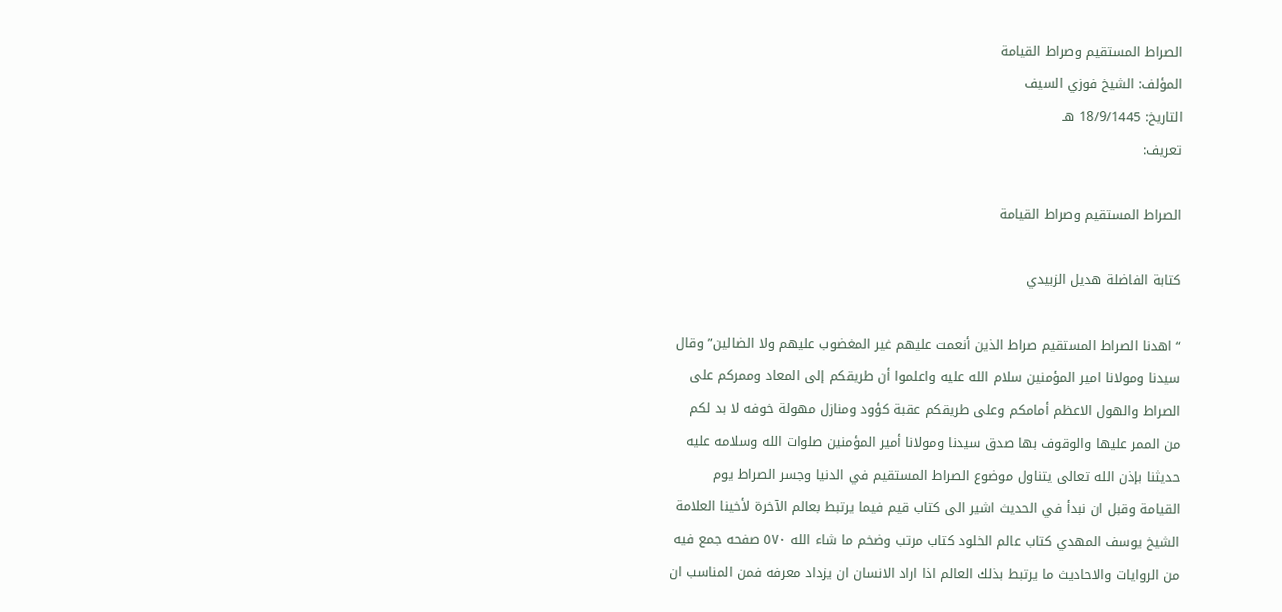الصراط المستقيم وصراط القيامة
المؤلف: الشيخ فوزي السيف
التاريخ: 18/9/1445 هـ
تعريف:

الصراط المستقيم وصراط القيامة

كتابة الفاضلة هديل الزبيدي

“ اهدنا الصراط المستقيم صراط الذين أنعمت عليهم غير المغضوب عليهم ولا الضالين” وقال سيدنا ومولانا امير المؤمنين سلام الله عليه واعلموا أن طريقكم إلى المعاد وممركم على الصراط والهول الاعظم أمامكم وعلى طريقكم عقبة كؤود ومنازل مهولة خوفه لا بد لكم من الممر عليها والوقوف بها صدق سيدنا ومولانا أمير المؤمنين صلوات الله وسلامه عليه حديثنا بإذن الله تعالى يتناول موضوع الصراط المستقيم في الدنيا وجسر الصراط يوم القيامة وقبل ان نبدأ في الحديث اشير الى كتاب قيم فيما يرتبط بعالم الآخرة لأخينا العلامة الشيخ يوسف المهدي كتاب عالم الخلود كتاب مرتب وضخم ما شاء الله ٥٧٠ صفحه جمع فيه من الروايات والاحاديث ما يرتبط بذلك العالم اذا اراد الانسان ان يزداد معرفه فمن المناسب ان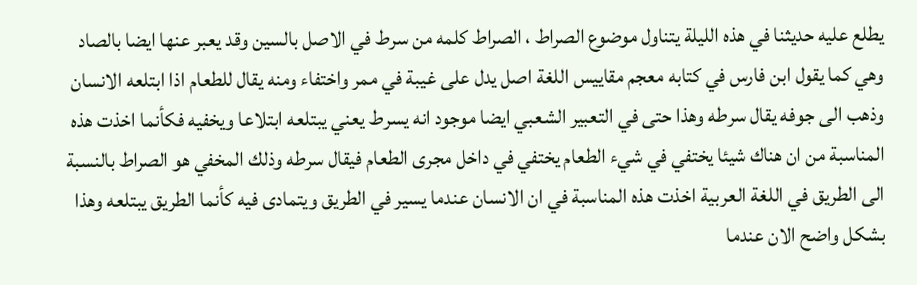يطلع عليه حديثنا في هذه الليلة يتناول موضوع الصراط ، الصراط كلمه من سرط في الاصل بالسين وقد يعبر عنها ايضا بالصاد وهي كما يقول ابن فارس في كتابه معجم مقاييس اللغة اصل يدل على غيبة في ممر واختفاء ومنه يقال للطعام اذا ابتلعه الانسان وذهب الى جوفه يقال سرطه وهذا حتى في التعبير الشعبي ايضا موجود انه يسرط يعني يبتلعه ابتلاعا ويخفيه فكأنما اخذت هذه المناسبة من ان هناك شيئا يختفي في شيء الطعام يختفي في داخل مجرى الطعام فيقال سرطه وذلك المخفي هو الصراط بالنسبة الى الطريق في اللغة العربية اخذت هذه المناسبة في ان الانسان عندما يسير في الطريق ويتمادى فيه كأنما الطريق يبتلعه وهذا بشكل واضح الان عندما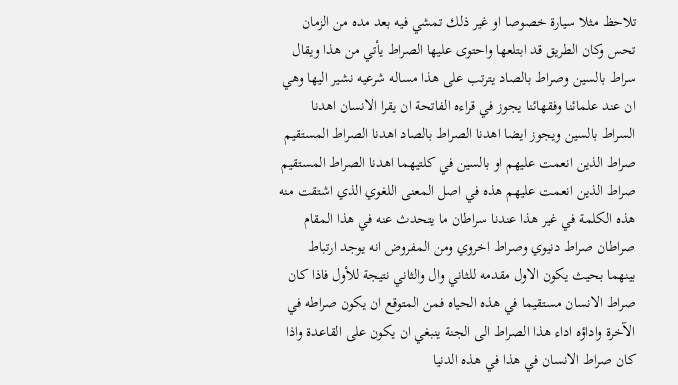تلاحظ مثلا سيارة خصوصا او غير ذلك تمشي فيه بعد مده من الزمان تحس وكان الطريق قد ابتلعها واحتوى عليها الصراط يأتي من هذا ويقال سراط بالسين وصراط بالصاد يترتب على هذا مساله شرعيه نشير اليها وهي ان عند علمائنا وفقهائنا يجوز في قراءه الفاتحة ان يقرا الانسان اهدنا السراط بالسين ويجوز ايضا اهدنا الصراط بالصاد اهدنا الصراط المستقيم صراط الذين انعمت عليهم او بالسين في كلتيهما اهدنا الصراط المستقيم صراط الذين انعمت عليهم هذه في اصل المعنى اللغوي الذي اشتقت منه هذه الكلمة في غير هذا عندنا سراطان ما يتحدث عنه في هذا المقام صراطان صراط دنيوي وصراط اخروي ومن المفروض انه يوجد ارتباط بينهما بحيث يكون الاول مقدمه للثاني وال والثاني نتيجة للأول فاذا كان صراط الانسان مستقيما في هذه الحياه فمن المتوقع ان يكون صراطه في الآخرة واداؤه اداء هذا الصراط الى الجنة ينبغي ان يكون على القاعدة واذا كان صراط الانسان في هذا في هذه الدنيا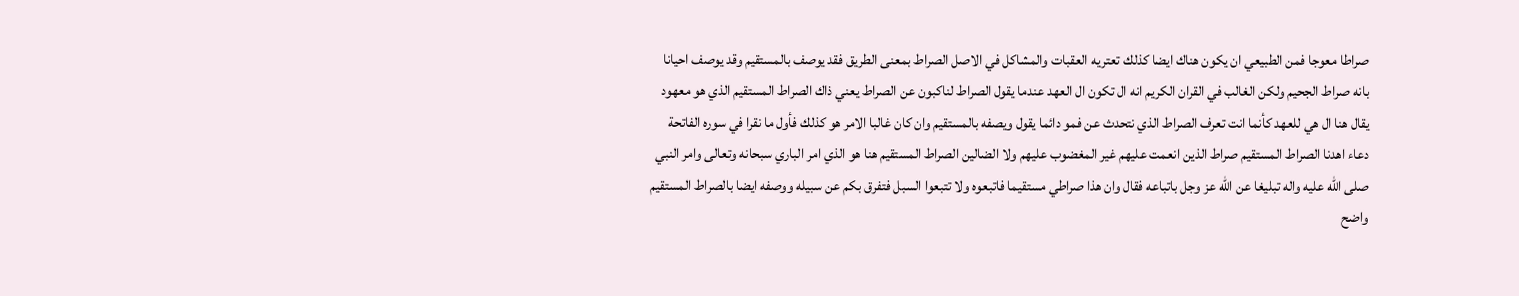صراطا معوجا فمن الطبيعي ان يكون هناك ايضا كذلك تعتريه العقبات والمشاكل في الاصل الصراط بمعنى الطريق فقد يوصف بالمستقيم وقد يوصف احيانا بانه صراط الجحيم ولكن الغالب في القران الكريم انه ال تكون ال العهد عندما يقول الصراط لناكبون عن الصراط يعني ذاك الصراط المستقيم الذي هو معهود يقال هنا ال هي للعهد كأنما انت تعرف الصراط الذي نتحدث عن فمو دائما يقول ويصفه بالمستقيم وان كان غالبا الامر هو كذلك فأول ما نقرا في سوره الفاتحة دعاء اهدنا الصراط المستقيم صراط الذين انعمت عليهم غير المغضوب عليهم ولا الضالين الصراط المستقيم هنا هو الذي امر الباري سبحانه وتعالى وامر النبي صلى الله عليه واله تبليغا عن الله عز وجل باتباعه فقال وان هذا صراطي مستقيما فاتبعوه ولا تتبعوا السبل فتفرق بكم عن سبيله ووصفه ايضا بالصراط المستقيم واضح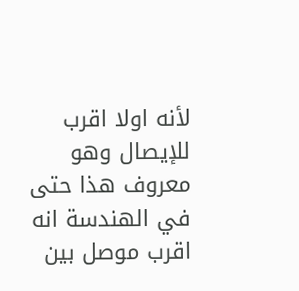لأنه اولا اقرب للإيصال وهو معروف هذا حتى في الهندسة انه اقرب موصل بين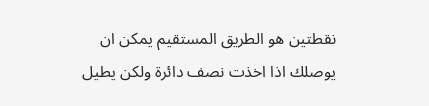نقطتين هو الطريق المستقيم يمكن ان يوصلك اذا اخذت نصف دائرة ولكن يطيل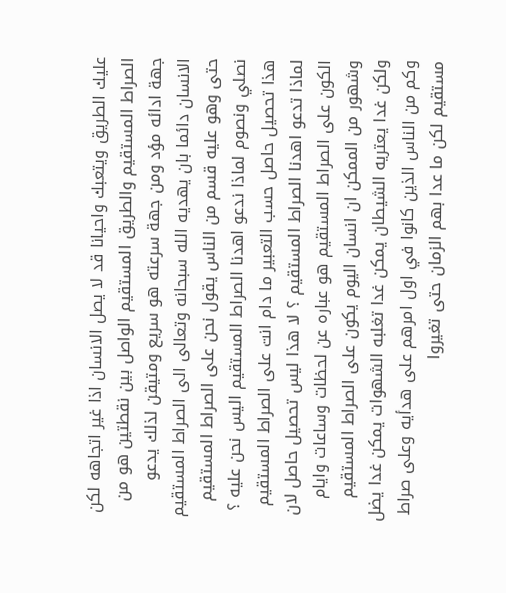عليك الطريق ويتعبك واحيانا قد لا يصل الانسان اذا غير اتجاهه لكن الصراط المستقيم والطريق المستقيم الواصل بين نقطتين هو من جهة ادائه مؤد ومن جهة سرعته هو سريع ومتيقن لذلك يدعو الانسان دائما بان يهديه الله سبحانه وتعالى الى الصراط المستقيم حتى وهو عليه قسم من الناس يقول نحن على الصراط المستقيم نصلي ونصوم لماذا ندعو اهدنا الصراط المستقيم اليس نحن عليه ؟ هذا تحصيل حاصل حسب التعبير ما دام انت على الصراط المستقيم لماذا تدعو اهدنا الصراط المستقيم ؟ لا هذا ليس تحصيل حاصل لان الكون على الصراط المستقيم هو عباره عن لحظات وساعات وايام وشهور من الممكن ان انسان اليوم يكون على الصراط المستقيم ولكن غدا يعتريه الشيطان يمكن غدا تغلبه الشهوات يمكن غدا يضل وكم من الناس الذين كانوا في اول امرهم على هدأيه وعلى صراط مستقيم لكن ما عدا بهم الزمان حتى تغيروا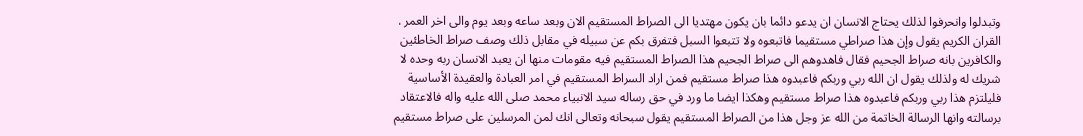وتبدلوا وانحرفوا لذلك يحتاج الانسان ان يدعو دائما بان يكون مهتديا الى الصراط المستقيم الان وبعد ساعه وبعد يوم والى اخر العمر . القران الكريم يقول وإن هذا صراطي مستقيما فاتبعوه ولا تتبعوا السبل فتفرق بكم عن سبيله في مقابل ذلك وصف صراط الخاطئين والكافرين بانه صراط الجحيم فقال فاهدوهم الى صراط الجحيم هذا الصراط المستقيم فيه مقومات منها ان يعبد الانسان ربه وحده لا شريك له ولذلك يقول ان الله ربي وربكم فاعبدوه هذا صراط مستقيم فمن اراد السراط المستقيم في امر العبادة والعقيدة الأساسية فليلتزم هذا ربي وربكم فاعبدوه هذا صراط مستقيم وهكذا ايضا ما ورد في حق رساله سيد الانبياء محمد صلى الله عليه واله فالاعتقاد برسالته وانها الرسالة الخاتمة من الله عز وجل هذا من الصراط المستقيم يقول سبحانه وتعالى انك لمن المرسلين على صراط مستقيم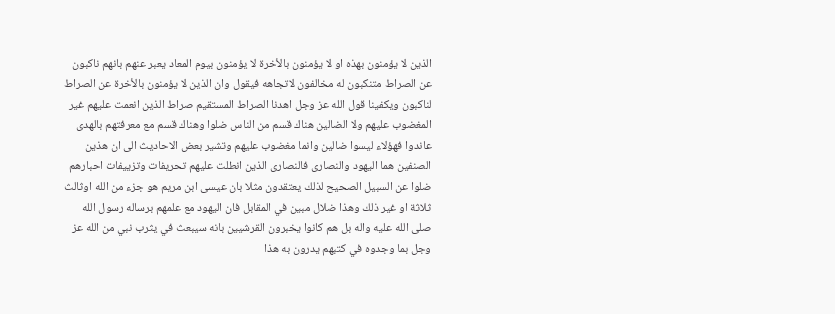الذين لا يؤمنون بهذه او لا يؤمنون بالأخرة لا يؤمنون بيوم المعاد يعبر عنهم بانهم ناكبون عن الصراط متنكبون له مخالفون لاتجاهه فيقول وان الذين لا يؤمنون بالأخرة عن الصراط لناكبون ويكفينا قول الله عز وجل اهدنا الصراط المستقيم صراط الذين انعمت عليهم غير المغضوب عليهم ولا الضالين هناك قسم من الناس ضلوا وهناك قسم مع معرفتهم بالهدى عاندوا فهؤلاء ليسوا ضالين وانما مغضوب عليهم وتشير بعض الاحاديث الى ان هذين الصنفين هما اليهود والنصارى فالنصارى الذين انطلت عليهم تحريفات وتزييفات احبارهم ضلوا عن السبيل الصحيح لذلك يعتقدون مثلا بان عيسى ابن مريم هو جزء من الله اوثالث ثلاثة او غير ذلك وهذا ضلال مبين في المقابل فان اليهود مع علمهم برساله رسول الله صلى الله عليه واله بل هم كانوا يخبرون القرشيين بانه سيبعث في يثرب نبي من الله عز وجل بما وجدوه في كتبهم يدرون به هذا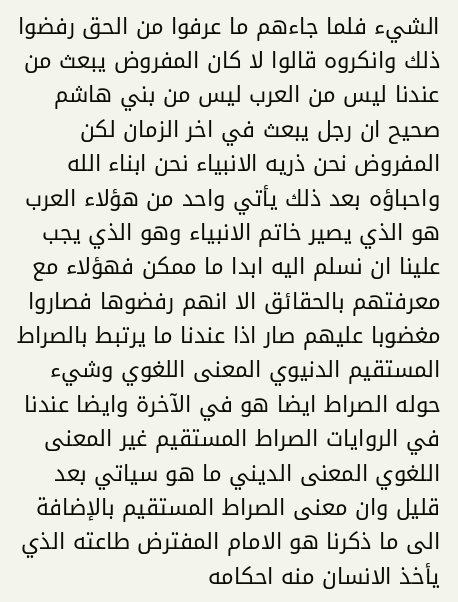الشيء فلما جاءهم ما عرفوا من الحق رفضوا ذلك وانكروه قالوا لا كان المفروض يبعث من عندنا ليس من العرب ليس من بني هاشم صحيح ان رجل يبعث في اخر الزمان لكن المفروض نحن ذريه الانبياء نحن ابناء الله واحباؤه بعد ذلك يأتي واحد من هؤلاء العرب هو الذي يصير خاتم الانبياء وهو الذي يجب علينا ان نسلم اليه ابدا ما ممكن فهؤلاء مع معرفتهم بالحقائق الا انهم رفضوها فصاروا مغضوبا عليهم صار اذا عندنا ما يرتبط بالصراط المستقيم الدنيوي المعنى اللغوي وشيء حوله الصراط ايضا هو في الآخرة وايضا عندنا في الروايات الصراط المستقيم غير المعنى اللغوي المعنى الديني ما هو سياتي بعد قليل وان معنى الصراط المستقيم بالإضافة الى ما ذكرنا هو الامام المفترض طاعته الذي يأخذ الانسان منه احكامه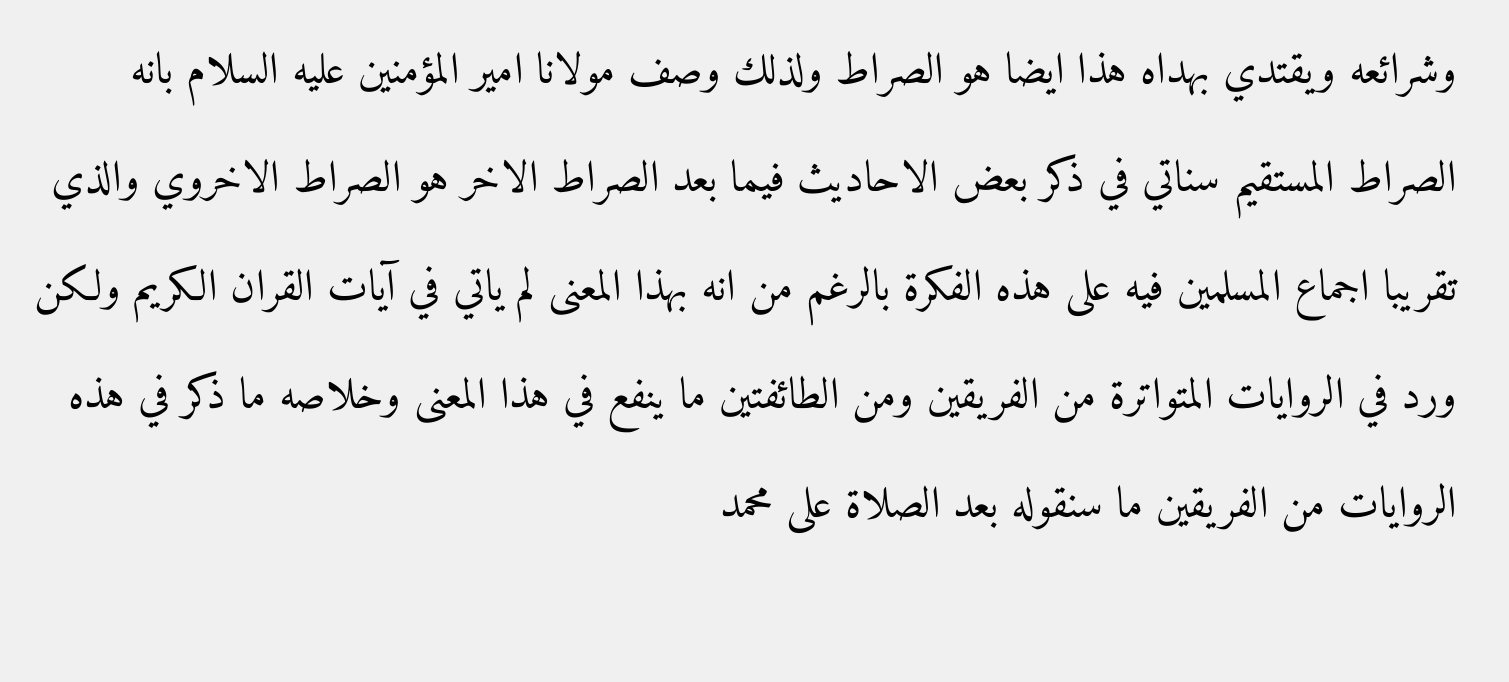وشرائعه ويقتدي بهداه هذا ايضا هو الصراط ولذلك وصف مولانا امير المؤمنين عليه السلام بانه الصراط المستقيم سناتي في ذكر بعض الاحاديث فيما بعد الصراط الاخر هو الصراط الاخروي والذي تقريبا اجماع المسلمين فيه على هذه الفكرة بالرغم من انه بهذا المعنى لم ياتي في آيات القران الكريم ولكن ورد في الروايات المتواترة من الفريقين ومن الطائفتين ما ينفع في هذا المعنى وخلاصه ما ذكر في هذه الروايات من الفريقين ما سنقوله بعد الصلاة على محمد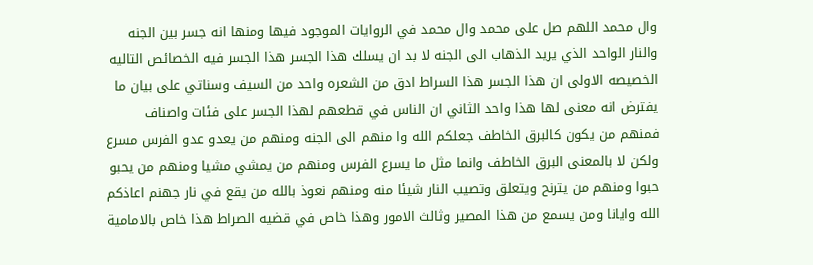وال محمد اللهم صل على محمد وال محمد في الروايات الموجود فيها ومنها انه جسر بين الجنه والنار الواحد الذي يريد الذهاب الى الجنه لا بد ان يسلك هذا الجسر هذا الجسر فيه الخصائص التاليه الخصيصه الاولى ان هذا الجسر هذا السراط ادق من الشعره واحد من السيف وسناتي على بيان ما يفترض انه معنى لها هذا واحد الثاني ان الناس في قطعهم لهذا الجسر على فئات واصناف فمنهم من يكون كالبرق الخاطف جعلكم الله وا منهم الى الجنه ومنهم من يعدو عدو الفرس مسرع ولكن لا بالمعنى البرق الخاطف وانما مثل ما يسرع الفرس ومنهم من يمشي مشيا ومنهم من يحبو حبوا ومنهم من يترنح ويتعلق وتصيب النار شيئا منه ومنهم نعوذ بالله من يقع في نار جهنم اعاذكم الله وايانا ومن يسمع من هذا المصير وثالث الامور وهذا خاص في قضيه الصراط هذا خاص بالامامية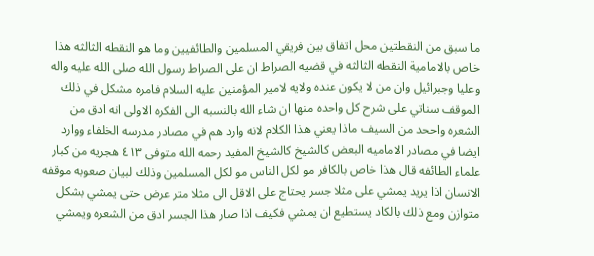ما سبق من النقطتين محل اتفاق بين فريقي المسلمين والطائفيين وما هو النقطه الثالثه هذا خاص بالامامية النقطه الثالثه في قضيه الصراط ان على الصراط رسول الله صلى الله عليه واله وعليا وجبرائيل وان من لا يكون عنده ولايه لامير المؤمنين عليه السلام فامره مشكل في ذلك الموقف سناتي على شرح كل واحده منها ان شاء الله بالنسبه الى الفكره الاولى انه ادق من الشعره واححد من السيف ماذا يعني هذا الكلام لانه وارد هم في مصادر مدرسه الخلفاء ووارد ايضا في مصادر الاماميه البعض كالشيخ كالشيخ المفيد رحمه الله متوفى ٤١٣ هجريه من كبار علماء الطائفه قال هذا خاص بالكافر مو لكل الناس مو لكل المسلمين وذلك لبيان صعوبه موقفه الانسان اذا يريد يمشي على مثلا جسر يحتاج على الاقل الى مثلا متر عرض حتى يمشي بشكل متوازن ومع ذلك بالكاد يستطيع ان يمشي فكيف اذا صار هذا الجسر ادق من الشعره ويمشي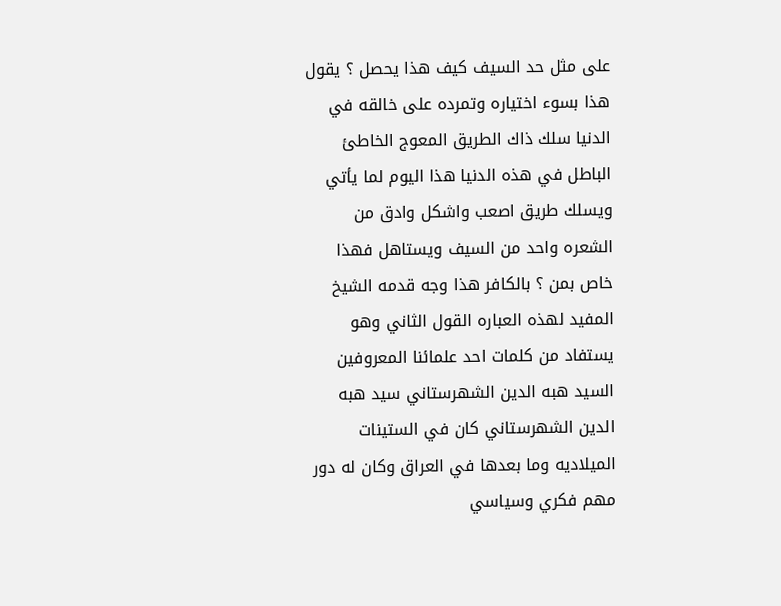على مثل حد السيف كيف هذا يحصل ؟ يقول هذا بسوء اختياره وتمرده على خالقه في الدنيا سلك ذاك الطريق المعوج الخاطئ الباطل في هذه الدنيا هذا اليوم لما يأتي ويسلك طريق اصعب واشكل وادق من الشعره واحد من السيف ويستاهل فهذا خاص بمن ؟ بالكافر هذا وجه قدمه الشيخ المفيد لهذه العباره القول الثاني وهو يستفاد من كلمات احد علمائنا المعروفين السيد هبه الدين الشهرستاني سيد هبه الدين الشهرستاني كان في الستينات الميلاديه وما بعدها في العراق وكان له دور مهم فكري وسياسي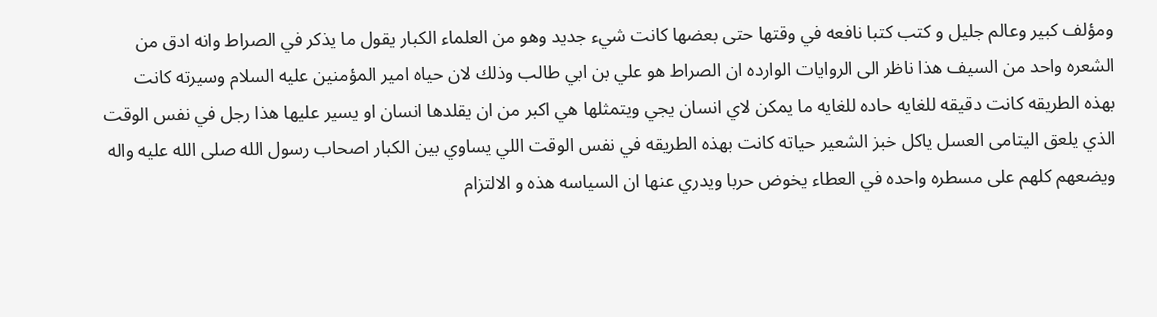ومؤلف كبير وعالم جليل و كتب كتبا نافعه في وقتها حتى بعضها كانت شيء جديد وهو من العلماء الكبار يقول ما يذكر في الصراط وانه ادق من الشعره واحد من السيف هذا ناظر الى الروايات الوارده ان الصراط هو علي بن ابي طالب وذلك لان حياه امير المؤمنين عليه السلام وسيرته كانت بهذه الطريقه كانت دقيقه للغايه حاده للغايه ما يمكن لاي انسان يجي ويتمثلها هي اكبر من ان يقلدها انسان او يسير عليها هذا رجل في نفس الوقت الذي يلعق اليتامى العسل ياكل خبز الشعير حياته كانت بهذه الطريقه في نفس الوقت اللي يساوي بين الكبار اصحاب رسول الله صلى الله عليه واله ويضعهم كلهم على مسطره واحده في العطاء يخوض حربا ويدري عنها ان السياسه هذه و الالتزام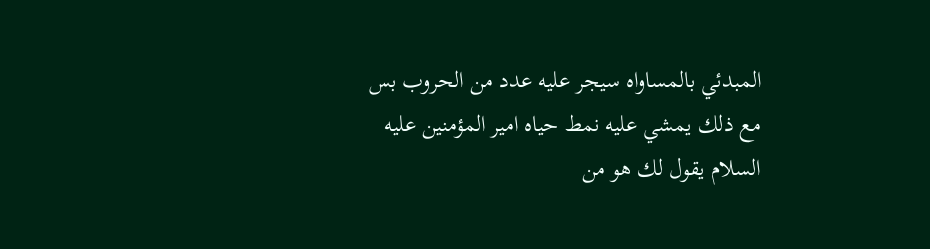المبدئي بالمساواه سيجر عليه عدد من الحروب بس مع ذلك يمشي عليه نمط حياه امير المؤمنين عليه السلام يقول لك هو من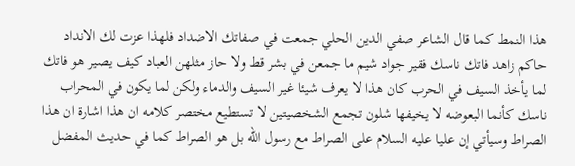هذا النمط كما قال الشاعر صفي الدين الحلي جمعت في صفاتك الاضداد فلهذا عزت لك الانداد حاكم زاهد فاتك ناسك فقير جواد شيم ما جمعن في بشر قط ولا حاز مثلهن العباد كيف يصير هو فاتك لما يأخذ السيف في الحرب كان هذا لا يعرف شيئا غير السيف والدماء ولكن لما يكون في المحراب ناسك كأنما البعوضه لا يخيفها شلون تجمع الشخصيتين لا تستطيع مختصر كلامه ان هذا اشارة ان هذا الصراط وسيأتي إن عليا عليه السلام على الصراط مع رسول الله بل هو الصراط كما في حديث المفضل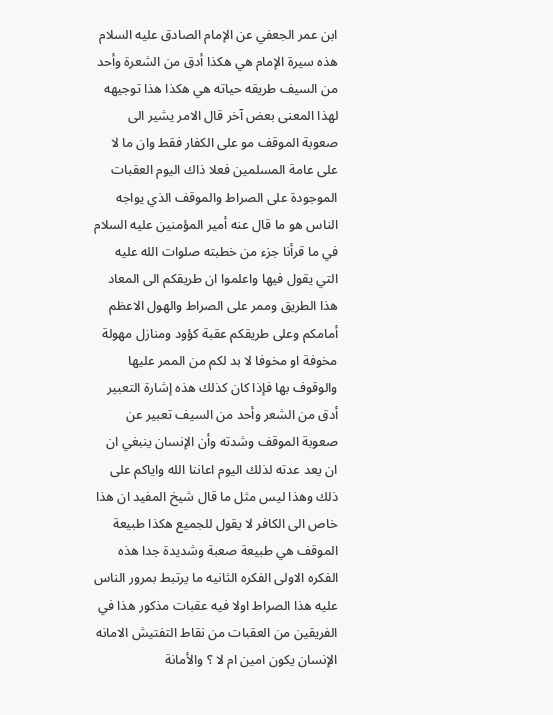ابن عمر الجعفي عن الإمام الصادق عليه السلام هذه سيرة الإمام هي هكذا أدق من الشعرة وأحد من السيف طريقه حياته هي هكذا هذا توجيهه لهذا المعنى بعض آخر قال الامر يشير الى صعوبة الموقف مو على الكفار فقط وان ما لا على عامة المسلمين فعلا ذاك اليوم العقبات الموجودة على الصراط والموقف الذي يواجه الناس هو ما قال عنه أمير المؤمنين عليه السلام في ما قرأنا جزء من خطبته صلوات الله عليه التي يقول فيها واعلموا ان طريقكم الى المعاد هذا الطريق وممر على الصراط والهول الاعظم أمامكم وعلى طريقكم عقبة كؤود ومنازل مهولة مخوفة او مخوفا لا بد لكم من الممر عليها والوقوف بها فإذا كان كذلك هذه إشارة التعبير أدق من الشعر وأحد من السيف تعبير عن صعوبة الموقف وشدته وأن الإنسان ينبغي ان ان يعد عدته لذلك اليوم اعاننا الله واياكم على ذلك وهذا ليس مثل ما قال شيخ المفيد ان هذا خاص الى الكافر لا يقول للجميع هكذا طبيعة الموقف هي طبيعة صعبة وشديدة جدا هذه الفكره الاولى الفكره الثانيه ما يرتبط بمرور الناس عليه هذا الصراط اولا فيه عقبات مذكور هذا في الفريقين من العقبات من نقاط التفتيش الامانه الإنسان يكون امين ام لا ؟ والأمانة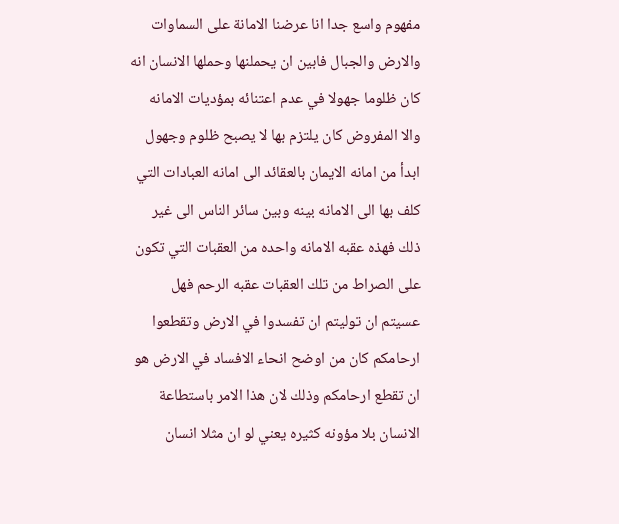مفهوم واسع جدا انا عرضنا الامانة على السماوات والارض والجبال فابين ان يحملنها وحملها الانسان انه كان ظلوما جهولا في عدم اعتنائه بمؤديات الامانه والا المفروض كان يلتزم بها لا يصبح ظلوم وجهول ابدأ من امانه الايمان بالعقائد الى امانه العبادات التي كلف بها الى الامانه بينه وبين سائر الناس الى غير ذلك فهذه عقبه الامانه واحده من العقبات التي تكون على الصراط من تلك العقبات عقبه الرحم فهل عسيتم ان توليتم ان تفسدوا في الارض وتقطعوا ارحامكم كان من اوضح انحاء الافساد في الارض هو ان تقطع ارحامكم وذلك لان هذا الامر باستطاعة الانسان بلا مؤونه كثيره يعني لو ان مثلا انسان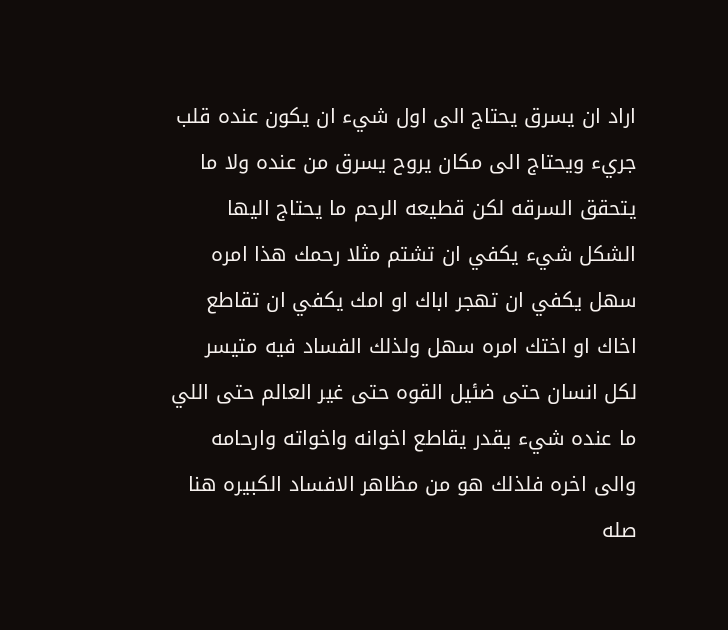اراد ان يسرق يحتاج الى اول شيء ان يكون عنده قلب جريء ويحتاج الى مكان يروح يسرق من عنده ولا ما يتحقق السرقه لكن قطيعه الرحم ما يحتاج اليها الشكل شيء يكفي ان تشتم مثلا رحمك هذا امره سهل يكفي ان تهجر اباك او امك يكفي ان تقاطع اخاك او اختك امره سهل ولذلك الفساد فيه متيسر لكل انسان حتى ضئيل القوه حتى غير العالم حتى اللي ما عنده شيء يقدر يقاطع اخوانه واخواته وارحامه والى اخره فلذلك هو من مظاهر الافساد الكبيره هنا صله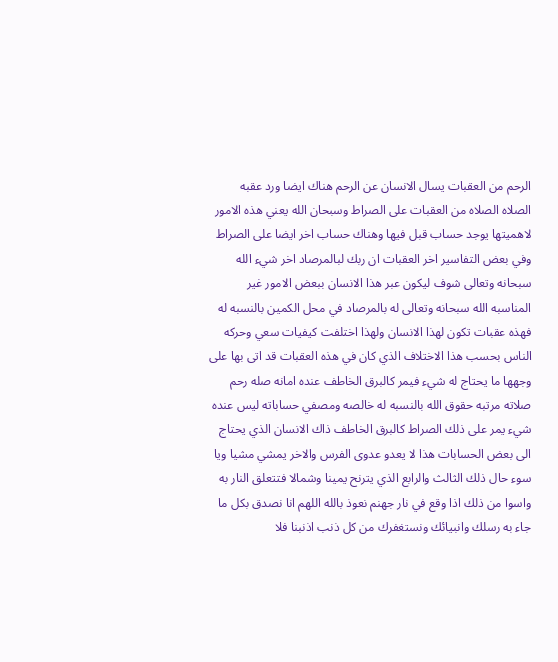الرحم من العقبات يسال الانسان عن الرحم هناك ايضا ورد عقبه الصلاه الصلاه من العقبات على الصراط وسبحان الله يعني هذه الامور لاهميتها يوجد حساب قبل فيها وهناك حساب اخر ايضا على الصراط وفي بعض التفاسير اخر العقبات ان ربك لبالمرصاد اخر شيء الله سبحانه وتعالى شوف ليكون عبر هذا الانسان ببعض الامور غير المناسبه الله سبحانه وتعالى له بالمرصاد في محل الكمين بالنسبه له فهذه عقبات تكون لهذا الانسان ولهذا اختلفت كيفيات سعي وحركه الناس بحسب هذا الاختلاف الذي كان في هذه العقبات قد اتى بها على وجهها ما يحتاج له شيء فيمر كالبرق الخاطف عنده امانه صله رحم صلاته مرتبه حقوق الله بالنسبه له خالصه ومصفي حساباته ليس عنده شيء يمر على ذلك الصراط كالبرق الخاطف ذاك الانسان الذي يحتاج الى بعض الحسابات هذا لا يعدو عدوى الفرس والاخر يمشي مشيا ويا سوء حال ذلك الثالث والرابع الذي يترنح يمينا وشمالا فتتعلق النار به واسوا من ذلك اذا وقع في نار جهنم نعوذ بالله اللهم انا نصدق بكل ما جاء به رسلك وانبيائك ونستغفرك من كل ذنب اذنبنا فلا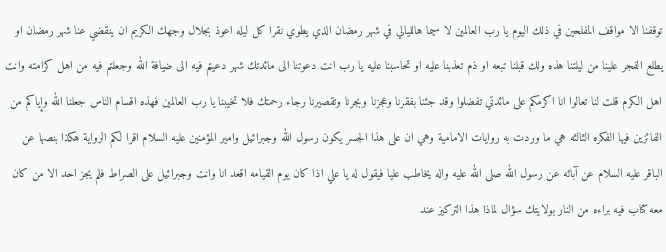توقفنا الا مواقف المفلحين في ذلك اليوم يا رب العالمين لا سيما هالليالي في شهر رمضان الذي يطوي نقرا كل ليله اعوذ بجلال وجهك الكريم ان ينقضي عنا شهر رمضان او يطلع الفجر علينا من ليلتنا هذه ولك قبلنا تبعه او ذم تعذبنا عليه او تحاسبنا عليه يا رب انت دعوتنا الى مائدتك شهر دعيتم فيه الى ضيافة الله وجعلتم فيه من اهل كرامته وانت اهل الكرم قلت لنا تعالوا انا اكرمكم على مائدتي تفضلوا وقد جئنا بفقرنا وعجزنا وبجرنا وتقصيرنا رجاء رحمتك فلا تخيبنا يا رب العالمين فهذه اقسام الناس جعلنا الله وإياكم من الفائزين فيها الفكره الثالثه هي ما وردت به روايات الامامية وهي ان على هذا الجسر يكون رسول الله وجبرائيل وامير المؤمنين عليه السلام اقرا لكم الرواية هكذا بنصها عن الباقر عليه السلام عن آبائه عن رسول الله صلى الله عليه واله يخاطب عليا فيقول له يا علي اذا كان يوم القيامه اقعد انا وانت وجبرائيل على الصراط فلم يجز احد الا من كان معه كتاب فيه براءه من النار بولايتك سؤال لماذا هذا التركيز عند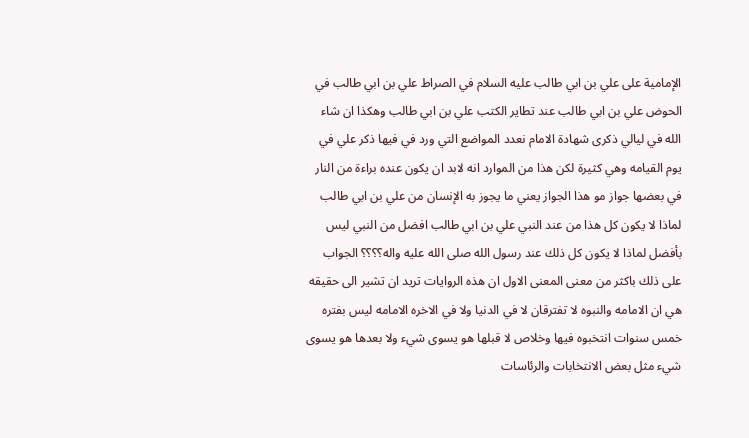الإمامية على علي بن ابي طالب عليه السلام في الصراط علي بن ابي طالب في الحوض علي بن ابي طالب عند تطاير الكتب علي بن ابي طالب وهكذا ان شاء الله في ليالي ذكرى شهادة الامام نعدد المواضع التي ورد في فيها ذكر علي في يوم القيامه وهي كثيرة لكن هذا من الموارد انه لابد ان يكون عنده براءة من النار في بعضها جواز مو هذا الجواز يعني ما يجوز به الإنسان من علي بن ابي طالب لماذا لا يكون كل هذا من عند النبي علي بن ابي طالب افضل من النبي ليس بأفضل لماذا لا يكون كل ذلك عند رسول الله صلى الله عليه واله؟؟؟؟ الجواب على ذلك باكثر من معنى المعنى الاول ان هذه الروايات تريد ان تشير الى حقيقه هي ان الامامه والنبوه لا تفترقان لا في الدنيا ولا في الاخره الامامه ليس بفتره خمس سنوات انتخبوه فيها وخلاص لا قبلها هو يسوى شيء ولا بعدها هو يسوى شيء مثل بعض الانتخابات والرئاسات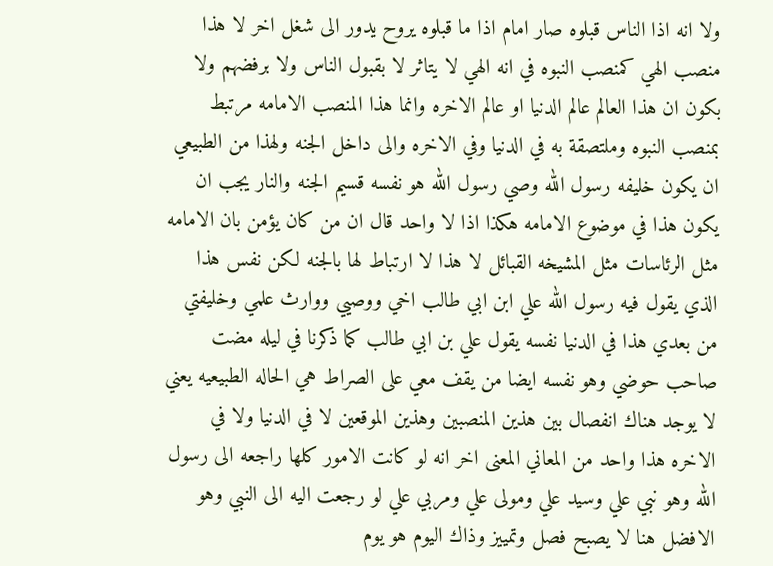ولا انه اذا الناس قبلوه صار امام اذا ما قبلوه يروح يدور الى شغل اخر لا هذا منصب الهي كمنصب النبوه في انه الهي لا يتاثر لا بقبول الناس ولا برفضهم ولا بكون ان هذا العالم عالم الدنيا او عالم الاخره وانما هذا المنصب الامامه مرتبط بمنصب النبوه وملتصقة به في الدنيا وفي الاخره والى داخل الجنه ولهذا من الطبيعي ان يكون خليفه رسول الله وصي رسول الله هو نفسه قسيم الجنه والنار يجب ان يكون هذا في موضوع الامامه هكذا اذا لا واحد قال ان من كان يؤمن بان الامامه مثل الرئاسات مثل المشيخه القبائل لا هذا لا ارتباط لها بالجنه لكن نفس هذا الذي يقول فيه رسول الله علي ابن ابي طالب اخي ووصيي ووارث علمي وخليفتي من بعدي هذا في الدنيا نفسه يقول علي بن ابي طالب كما ذكرنا في ليله مضت صاحب حوضي وهو نفسه ايضا من يقف معي على الصراط هي الحاله الطبيعيه يعني لا يوجد هناك انفصال بين هذين المنصبين وهذين الموقعين لا في الدنيا ولا في الاخره هذا واحد من المعاني المعنى اخر انه لو كانت الامور كلها راجعه الى رسول الله وهو نبي علي وسيد علي ومولى علي ومربي علي لو رجعت اليه الى النبي وهو الافضل هنا لا يصبح فصل وتمييز وذاك اليوم هو يوم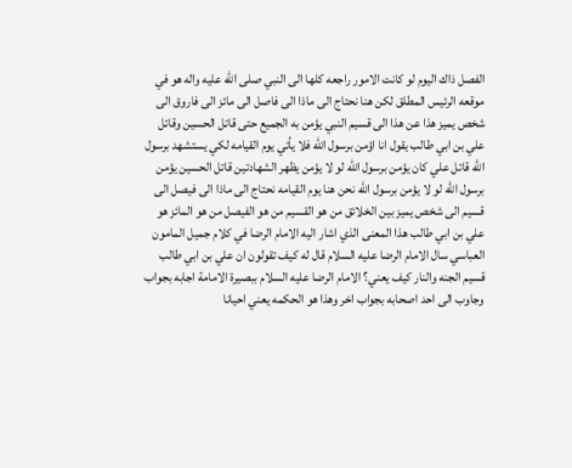الفصل ذاك اليوم لو كانت الامور راجعه كلها الى النبي صلى الله عليه واله هو في موقعه الرئيس المطلق لكن هنا نحتاج الى ماذا الى فاصل الى مائز الى فاروق الى شخص يميز هذا عن هذا الى قسيم النبي يؤمن به الجميع حتى قاتل الحسين وقاتل علي بن ابي طالب يقول انا اؤمن برسول الله فلا يأتي يوم القيامه لكي يستشهد برسول الله قاتل علي كان يؤمن برسول الله لو لا يؤمن يظهر الشهادتين قاتل الحسين يؤمن برسول الله لو لا يؤمن برسول الله نحن هنا يوم القيامه نحتاج الى ماذا الى فيصل الى قسيم الى شخص يميز بين الخلائق من هو القسيم من هو الفيصل من هو المائز هو علي بن ابي طالب هذا المعنى الذي اشار اليه الامام الرضا في كلام جميل المامون العباسي سال الامام الرضا عليه السلام قال له كيف تقولون ان علي بن ابي طالب قسيم الجنه والنار كيف يعني؟ الامام الرضا عليه السلام ببصيرة الامامة اجابه بجواب وجاوب الى احد اصحابه بجواب اخر وهذا هو الحكمه يعني احيانا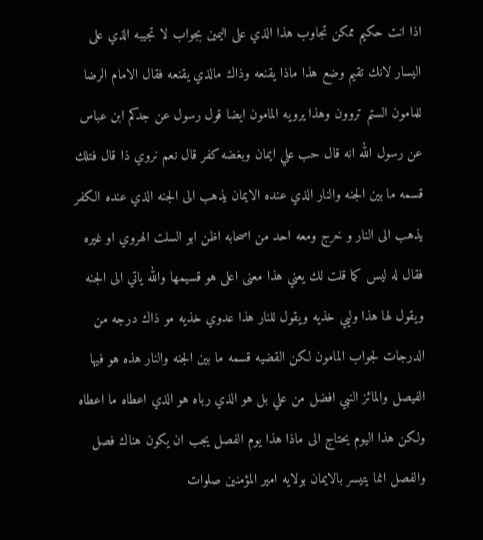اذا انت حكيم ممكن تجاوب هذا الذي على اليمين بجواب لا تجيبه الذي على اليسار لانك تقيم وضع هذا ماذا يقنعه وذاك مالذي يقنعه فقال الامام الرضا للمامون الستم تروون وهذا يرويه المامون ايضا قول رسول عن جدكم ابن عباس عن رسول الله انه قال حب علي ايمان وبغضه كفر قال نعم نروي ذا قال فتلك قسمه ما بين الجنه والنار الذي عنده الايمان يذهب الى الجنه الذي عنده الكفر يذهب الى النار و خرج ومعه احد من اصحابه اظن ابو السلت الهروي او غيره فقال له ليس كما قلت لك يعني هذا معنى اعلى هو قسيمها والله ياتي الى الجنه ويقول لها هذا وليي خذيه ويقول للنار هذا عدوي خذيه مو ذاك درجه من الدرجات لجواب المامون لكن القضيه قسمه ما بين الجنه والنار هذه هو فيها الفيصل والمائز النبي افضل من علي بل هو الذي رباه هو الذي اعطاه ما اعطاه ولكن هذا اليوم يحتاج الى ماذا هذا يوم الفصل يجب ان يكون هناك فصل والفصل انما يتيسر بالايمان بولايه امير المؤمنين صلوات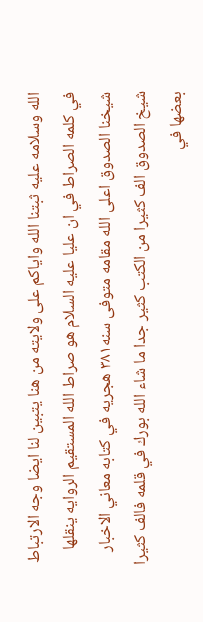الله وسلامه عليه ثبتنا الله واياكم على ولايته من هنا يتبين لنا ايضا وجه الارتباط في كلمه الصراط في ان عليا عليه السلام هو صراط الله المستقيم الروايه ينقلها شيخنا الصدوق اعلى الله مقامه متوفى سنه٣٨١ هجريه في كتابه معاني الاخبار شيخ الصدوق الف كثيرا من الكتب كثير جدا ما شاء الله بورك في قلمه فالف كثيرا بعضها في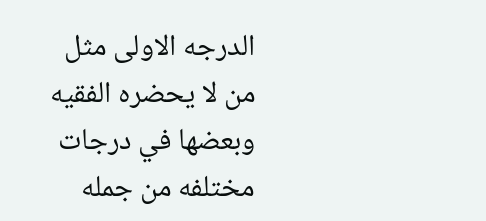الدرجه الاولى مثل من لا يحضره الفقيه وبعضها في درجات مختلفه من جمله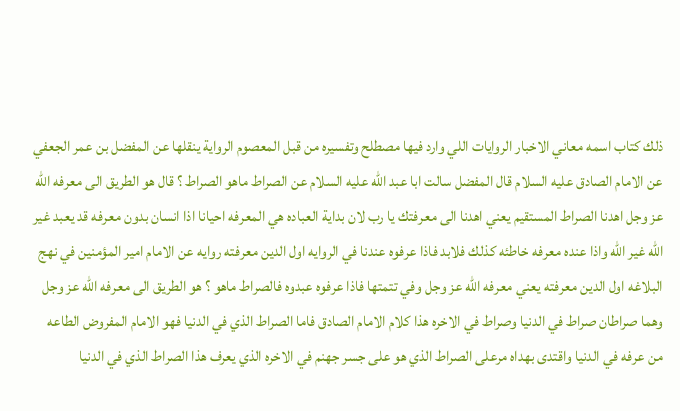ذلك كتاب اسمه معاني الاخبار الروايات اللي وارد فيها مصطلح وتفسيره من قبل المعصوم الرواية ينقلها عن المفضل بن عمر الجعفي عن الامام الصادق عليه السلام قال المفضل سالت ابا عبد الله عليه السلام عن الصراط ماهو الصراط ؟ قال هو الطريق الى معرفه الله عز وجل اهدنا الصراط المستقيم يعني اهدنا الى معرفتك يا رب لان بداية العباده هي المعرفه احيانا اذا انسان بدون معرفه قد يعبد غير الله غير الله واذا عنده معرفه خاطئه كذلك فلابد فاذا عرفوه عندنا في الروايه اول الدين معرفته روايه عن الامام امير المؤمنين في نهج البلاغه اول الدين معرفته يعني معرفه الله عز وجل وفي تتمتها فاذا عرفوه عبدوه فالصراط ماهو ؟ هو الطريق الى معرفه الله عز وجل وهما صراطان صراط في الدنيا وصراط في الاخره هذا كلام الامام الصادق فاما الصراط الذي في الدنيا فهو الامام المفروض الطاعه من عرفه في الدنيا واقتدى بهداه مرعلى الصراط الذي هو على جسر جهنم في الاخره الذي يعرف هذا الصراط الذي في الدنيا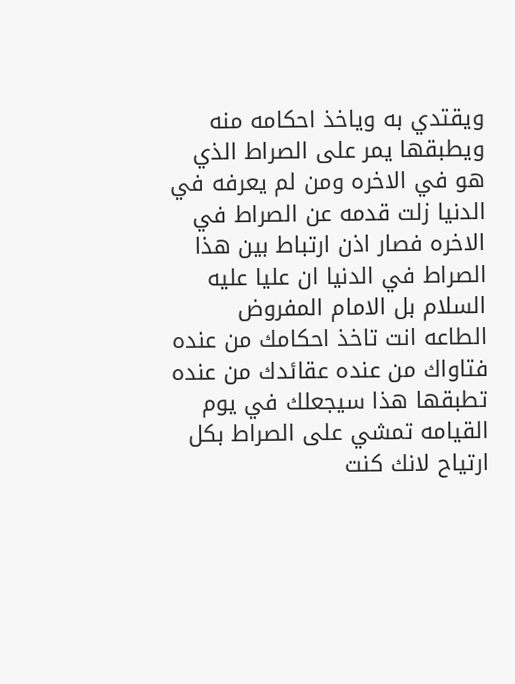ويقتدي به وياخذ احكامه منه ويطبقها يمر على الصراط الذي هو في الاخره ومن لم يعرفه في الدنيا زلت قدمه عن الصراط في الاخره فصار اذن ارتباط بين هذا الصراط في الدنيا ان عليا عليه السلام بل الامام المفروض الطاعه انت تاخذ احكامك من عنده فتاواك من عنده عقائدك من عنده تطبقها هذا سيجعلك في يوم القيامه تمشي على الصراط بكل ارتياح لانك كنت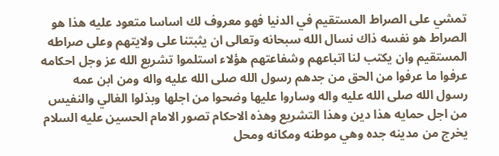تمشي على الصراط المستقيم في الدنيا فهو معروف لك اساسا متعود عليه هذا هو الصراط هو نفسه ذاك نسال الله سبحانه وتعالى ان يثبتنا على ولايتهم وعلى صراطه المستقيم وان يكتب لنا اتباعهم وشفاعتهم هؤلاء استلموا تشريع الله عز وجل احكامه عرفوا ما عرفوا من الحق من جدهم رسول الله صلى الله عليه واله ومن ابن عمه رسول الله صلى الله عليه واله وساروا عليها وضحوا من اجلها وبذلوا الغالي والنفيس من اجل حمايه هذا دين وهذا التشريع وهذه الاحكام تصور الامام الحسين عليه السلام يخرج من مدينه جده وهي موطنه ومكانه ومحل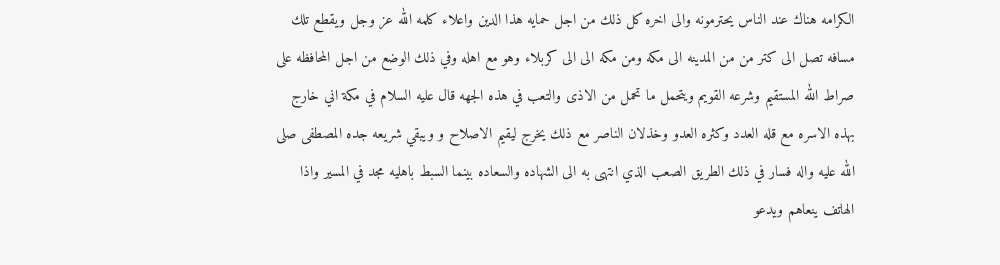الكرامه هناك عند الناس يحترمونه والى اخره كل ذلك من اجل حمايه هذا الدين واعلاء كلمه الله عز وجل ويقطع تلك مسافه تصل الى كتر من من المدينه الى مكه ومن مكه الى الى كربلاء وهو مع اهله وفي ذلك الوضع من اجل المحافظه على صراط الله المستقيم وشرعه القويم ويتحمل ما تحمل من الاذى والتعب في هذه الجهه قال عليه السلام في مكة اني خارج بهذه الاسره مع قله العدد وكثره العدو وخذلان الناصر مع ذلك يخرج ليقيم الاصلاح و ويبقي شريعه جده المصطفى صلى الله عليه واله فسار في ذلك الطريق الصعب الذي انتهى به الى الشهاده والسعاده بينما السبط باهليه مجد في المسير واذا الهاتف ينعاهم ويدعو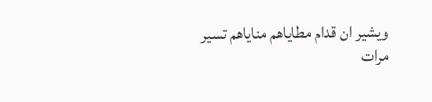ويشير ان قدام مطاياهم مناياهم تسير
مرات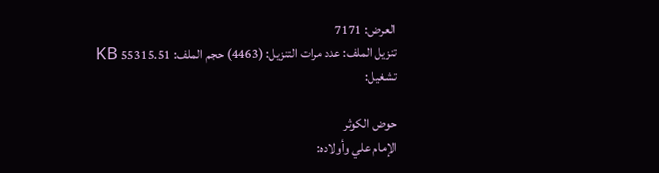العرض: 7171
تنزيل الملف: عدد مرات التنزيل: (4463) حجم الملف: 55315.51 KB
تشغيل:

حوض الكوثر
الإمام علي وأولاده: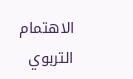الاهتمام التربوي